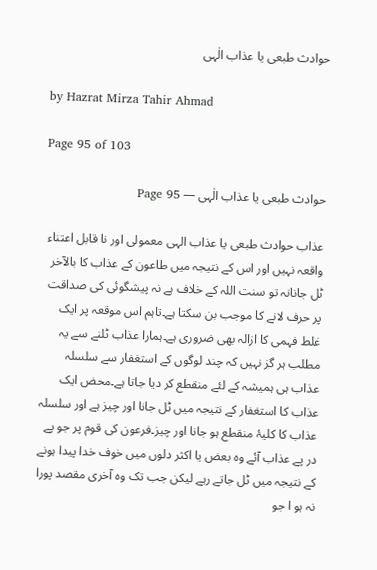حوادث طبعی یا عذاب الٰہی

by Hazrat Mirza Tahir Ahmad

Page 95 of 103

حوادث طبعی یا عذاب الٰہی — Page 95

عذاب حوادث طبعی یا عذاب الہی معمولی اور نا قابل اعتناء واقعہ نہیں اور اس کے نتیجہ میں طاعون کے عذاب کا بالآخر ٹل جانانہ تو سنت اللہ کے خلاف ہے نہ پیشگوئی کی صداقت پر حرف لانے کا موجب بن سکتا ہے۔تاہم اس موقعہ پر ایک غلط فہمی کا ازالہ بھی ضروری ہے۔ہمارا عذاب ٹلنے سے یہ مطلب ہر گز نہیں کہ چند لوگوں کے استغفار سے سلسلہ عذاب ہی ہمیشہ کے لئے منقطع کر دیا جاتا ہے۔محض ایک عذاب کا استغفار کے نتیجہ میں ٹل جانا اور چیز ہے اور سلسلہ عذاب کا کلیۂ منقطع ہو جانا اور چیز۔فرعون کی قوم پر جو پے در پے عذاب آئے وہ بعض یا اکثر دلوں میں خوف خدا پیدا ہونے کے نتیجہ میں ٹل جاتے رہے لیکن جب تک وہ آخری مقصد پورا نہ ہو ا جو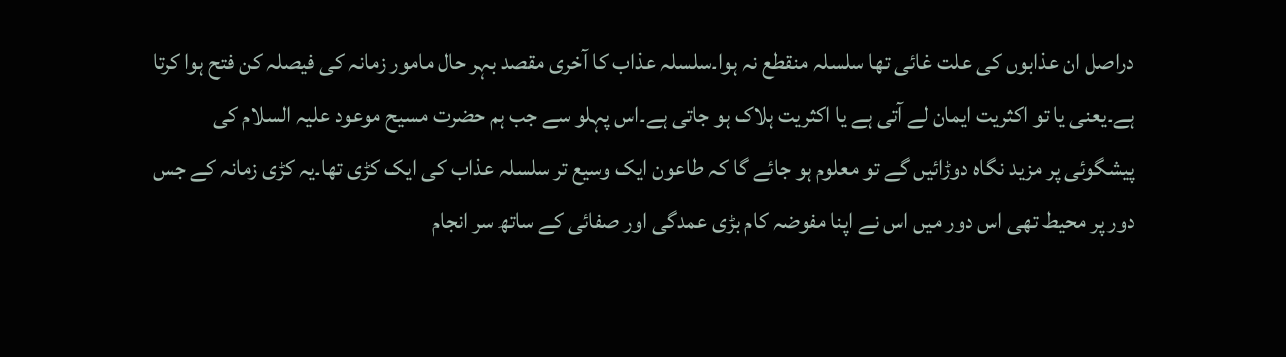دراصل ان عذابوں کی علت غائی تھا سلسلہ منقطع نہ ہوا۔سلسلہ عذاب کا آخری مقصد بہر حال مامور زمانہ کی فیصلہ کن فتح ہوا کرتا ہے۔یعنی یا تو اکثریت ایمان لے آتی ہے یا اکثریت ہلاک ہو جاتی ہے۔اس پہلو سے جب ہم حضرت مسیح موعود علیہ السلام کی پیشگوئی پر مزید نگاہ دوڑائیں گے تو معلوم ہو جائے گا کہ طاعون ایک وسیع تر سلسلہ عذاب کی ایک کڑی تھا۔یہ کڑی زمانہ کے جس دور پر محیط تھی اس دور میں اس نے اپنا مفوضہ کام بڑی عمدگی اور صفائی کے ساتھ سر انجام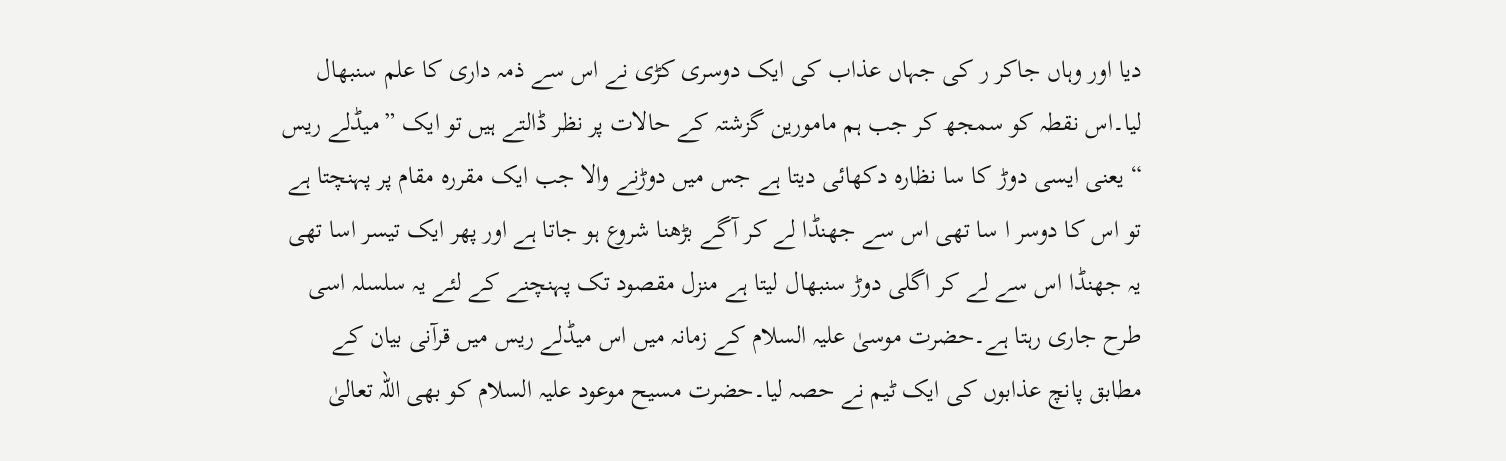دیا اور وہاں جاکر ر کی جہاں عذاب کی ایک دوسری کڑی نے اس سے ذمہ داری کا علم سنبھال لیا۔اس نقطہ کو سمجھ کر جب ہم مامورین گزشتہ کے حالات پر نظر ڈالتے ہیں تو ایک ”میڈلے ریس “ یعنی ایسی دوڑ کا سا نظارہ دکھائی دیتا ہے جس میں دوڑنے والا جب ایک مقررہ مقام پر پہنچتا ہے تو اس کا دوسر ا سا تھی اس سے جھنڈا لے کر آگے بڑھنا شروع ہو جاتا ہے اور پھر ایک تیسر اسا تھی یہ جھنڈا اس سے لے کر اگلی دوڑ سنبھال لیتا ہے منزل مقصود تک پہنچنے کے لئے یہ سلسلہ اسی طرح جاری رہتا ہے۔حضرت موسیٰ علیہ السلام کے زمانہ میں اس میڈلے ریس میں قرآنی بیان کے مطابق پانچ عذابوں کی ایک ٹیم نے حصہ لیا۔حضرت مسیح موعود علیہ السلام کو بھی اللہ تعالیٰ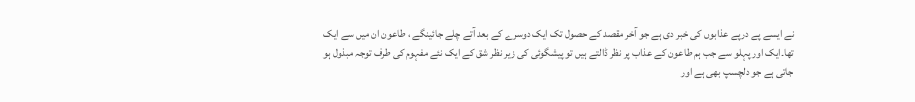نے ایسے پے درپے عذابوں کی خبر دی ہے جو آخر مقصد کے حصول تک ایک دوسرے کے بعد آتے چلے جائینگے ، طاعون ان میں سے ایک تھا۔ایک اور پہلو سے جب ہم طاعون کے عذاب پر نظر ڈالتے ہیں تو پیشگوئی کی زیر نظر شق کے ایک نئے مفہوم کی طرف توجہ مبذول ہو جاتی ہے جو دلچسپ بھی ہے اور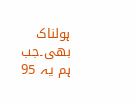ہولناک بھی۔جب ہم یہ 95